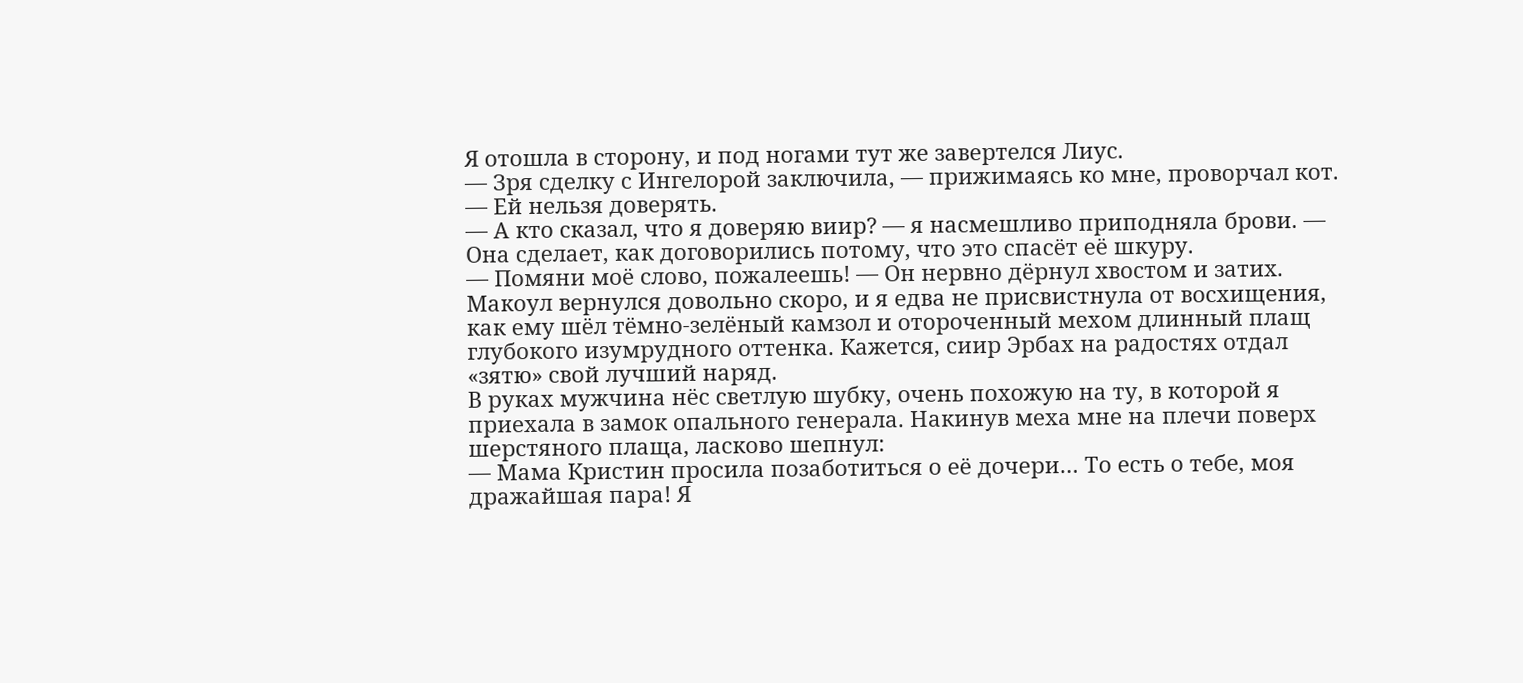Я отошла в сторону, и под ногами тут же завертелся Лиус.
— Зря сделку с Ингелорой заключила, — прижимаясь ко мне, проворчал кот. — Ей нельзя доверять.
— А кто сказал, что я доверяю виир? — я насмешливо приподняла брови. — Она сделает, как договорились потому, что это спасёт её шкуру.
— Помяни моё слово, пожалеешь! — Он нервно дёрнул хвостом и затих.
Макоул вернулся довольно скоро, и я едва не присвистнула от восхищения, как ему шёл тёмно-зелёный камзол и отороченный мехом длинный плащ глубокого изумрудного оттенка. Кажется, сиир Эрбах на радостях отдал «зятю» свой лучший наряд.
В руках мужчина нёс светлую шубку, очень похожую на ту, в которой я приехала в замок опального генерала. Накинув меха мне на плечи поверх шерстяного плаща, ласково шепнул:
— Мама Кристин просила позаботиться о её дочери… То есть о тебе, моя дражайшая пара! Я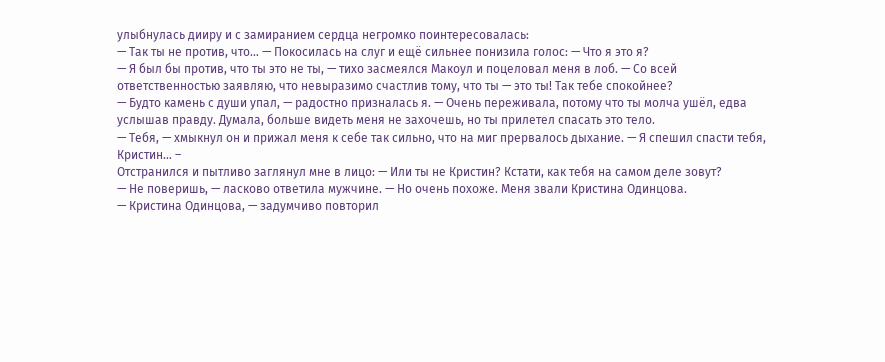улыбнулась дииру и с замиранием сердца негромко поинтересовалась:
— Так ты не против, что… — Покосилась на слуг и ещё сильнее понизила голос: — Что я это я?
— Я был бы против, что ты это не ты, — тихо засмеялся Макоул и поцеловал меня в лоб. — Со всей ответственностью заявляю, что невыразимо счастлив тому, что ты — это ты! Так тебе спокойнее?
— Будто камень с души упал, — радостно призналась я. — Очень переживала, потому что ты молча ушёл, едва услышав правду. Думала, больше видеть меня не захочешь, но ты прилетел спасать это тело.
— Тебя, — хмыкнул он и прижал меня к себе так сильно, что на миг прервалось дыхание. — Я спешил спасти тебя, Кристин… –
Отстранился и пытливо заглянул мне в лицо: — Или ты не Кристин? Кстати, как тебя на самом деле зовут?
— Не поверишь, — ласково ответила мужчине. — Но очень похоже. Меня звали Кристина Одинцова.
— Кристина Одинцова, — задумчиво повторил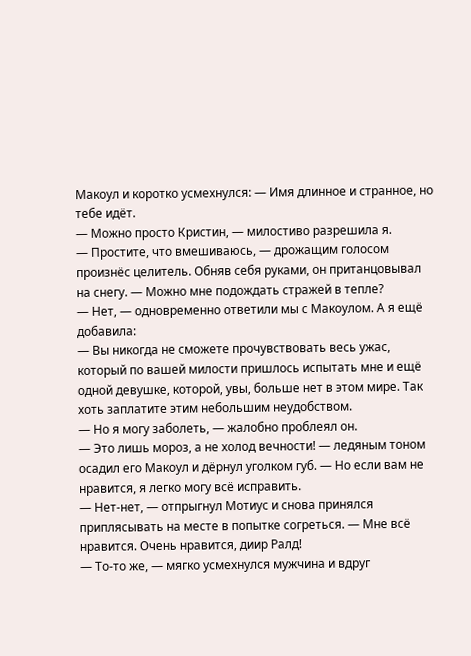Макоул и коротко усмехнулся: — Имя длинное и странное, но тебе идёт.
— Можно просто Кристин, — милостиво разрешила я.
— Простите, что вмешиваюсь, — дрожащим голосом произнёс целитель. Обняв себя руками, он пританцовывал на снегу. — Можно мне подождать стражей в тепле?
— Нет, — одновременно ответили мы с Макоулом. А я ещё добавила:
— Вы никогда не сможете прочувствовать весь ужас, который по вашей милости пришлось испытать мне и ещё одной девушке, которой, увы, больше нет в этом мире. Так хоть заплатите этим небольшим неудобством.
— Но я могу заболеть, — жалобно проблеял он.
— Это лишь мороз, а не холод вечности! — ледяным тоном осадил его Макоул и дёрнул уголком губ. — Но если вам не нравится, я легко могу всё исправить.
— Нет-нет, — отпрыгнул Мотиус и снова принялся приплясывать на месте в попытке согреться. — Мне всё нравится. Очень нравится, диир Ралд!
— То-то же, — мягко усмехнулся мужчина и вдруг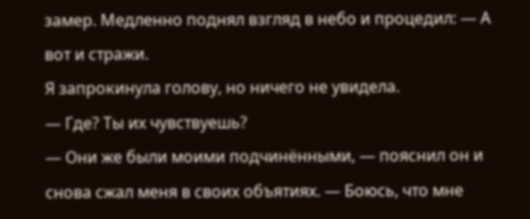замер. Медленно поднял взгляд в небо и процедил: — А вот и стражи.
Я запрокинула голову, но ничего не увидела.
— Где? Ты их чувствуешь?
— Они же были моими подчинёнными, — пояснил он и снова сжал меня в своих объятиях. — Боюсь, что мне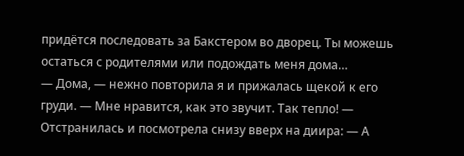придётся последовать за Бакстером во дворец. Ты можешь остаться с родителями или подождать меня дома…
— Дома, — нежно повторила я и прижалась щекой к его груди. — Мне нравится, как это звучит. Так тепло! — Отстранилась и посмотрела снизу вверх на диира: — А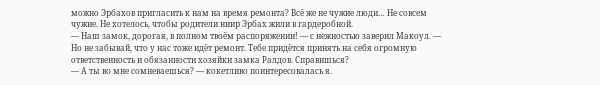можно Эрбахов пригласить к нам на время ремонта? Всё же не чужие люди… Не совсем чужие. Не хотелось, чтобы родители ниир Эрбах жили в гардеробной.
— Наш замок, дорогая, в полном твоём распоряжении! — с нежностью заверил Макоул. — Но не забывай, что у нас тоже идёт ремонт. Тебе придётся принять на себя огромную ответственность и обязанности хозяйки замка Ралдов. Справишься?
— А ты во мне сомневаешься? — кокетливо поинтересовалась я.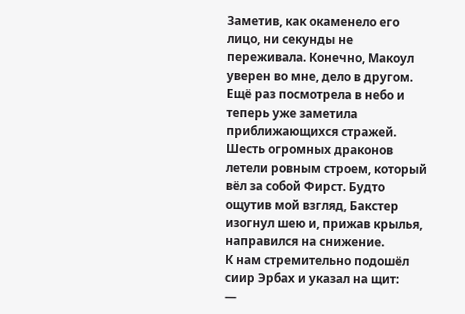Заметив, как окаменело его лицо, ни секунды не переживала. Конечно, Макоул уверен во мне, дело в другом. Ещё раз посмотрела в небо и теперь уже заметила приближающихся стражей. Шесть огромных драконов летели ровным строем, который вёл за собой Фирст. Будто ощутив мой взгляд, Бакстер изогнул шею и, прижав крылья, направился на снижение.
К нам стремительно подошёл сиир Эрбах и указал на щит:
—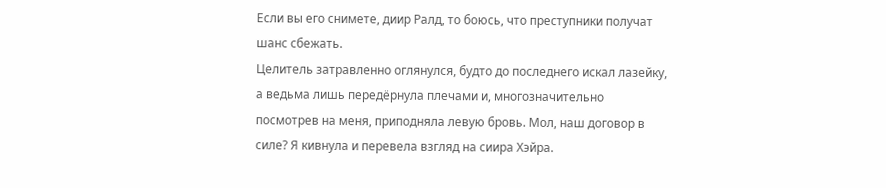Если вы его снимете, диир Ралд, то боюсь, что преступники получат шанс сбежать.
Целитель затравленно оглянулся, будто до последнего искал лазейку, а ведьма лишь передёрнула плечами и, многозначительно посмотрев на меня, приподняла левую бровь. Мол, наш договор в силе? Я кивнула и перевела взгляд на сиира Хэйра.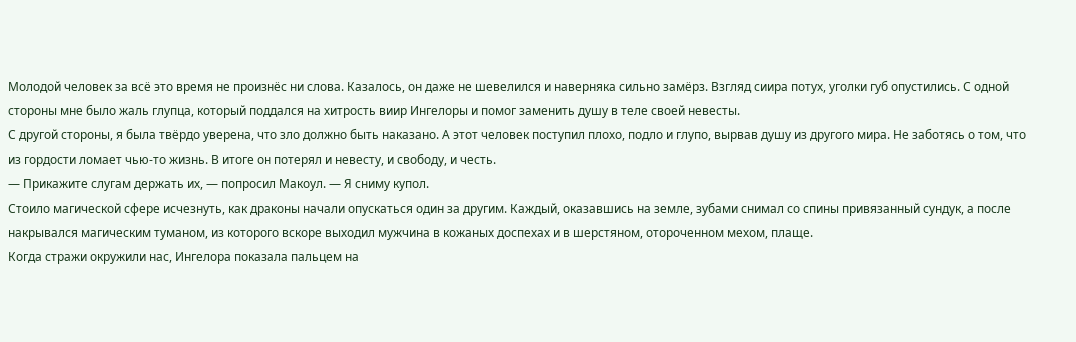Молодой человек за всё это время не произнёс ни слова. Казалось, он даже не шевелился и наверняка сильно замёрз. Взгляд сиира потух, уголки губ опустились. С одной стороны мне было жаль глупца, который поддался на хитрость виир Ингелоры и помог заменить душу в теле своей невесты.
С другой стороны, я была твёрдо уверена, что зло должно быть наказано. А этот человек поступил плохо, подло и глупо, вырвав душу из другого мира. Не заботясь о том, что из гордости ломает чью-то жизнь. В итоге он потерял и невесту, и свободу, и честь.
— Прикажите слугам держать их, — попросил Макоул. — Я сниму купол.
Стоило магической сфере исчезнуть, как драконы начали опускаться один за другим. Каждый, оказавшись на земле, зубами снимал со спины привязанный сундук, а после накрывался магическим туманом, из которого вскоре выходил мужчина в кожаных доспехах и в шерстяном, отороченном мехом, плаще.
Когда стражи окружили нас, Ингелора показала пальцем на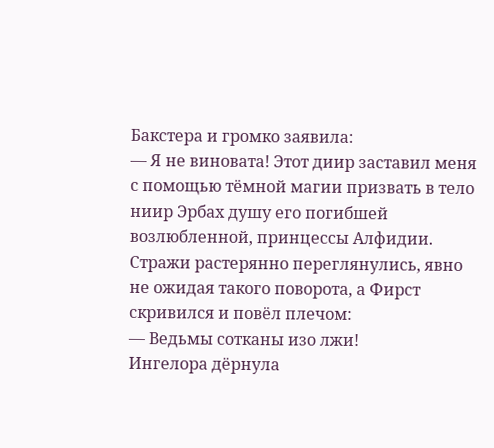Бакстера и громко заявила:
— Я не виновата! Этот диир заставил меня с помощью тёмной магии призвать в тело ниир Эрбах душу его погибшей возлюбленной, принцессы Алфидии.
Стражи растерянно переглянулись, явно не ожидая такого поворота, а Фирст скривился и повёл плечом:
— Ведьмы сотканы изо лжи!
Ингелора дёрнула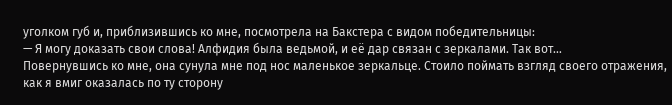уголком губ и, приблизившись ко мне, посмотрела на Бакстера с видом победительницы:
— Я могу доказать свои слова! Алфидия была ведьмой, и её дар связан с зеркалами. Так вот…
Повернувшись ко мне, она сунула мне под нос маленькое зеркальце. Стоило поймать взгляд своего отражения, как я вмиг оказалась по ту сторону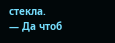стекла.
— Да чтоб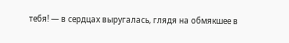тебя! — в сердцах выругалась, глядя на обмякшее в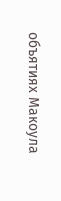объятиях Макоула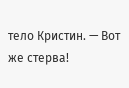тело Кристин. — Вот же стерва!